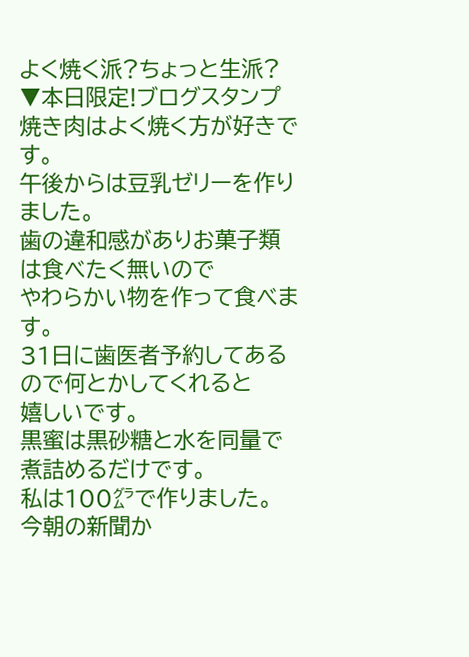よく焼く派?ちょっと生派?
▼本日限定!ブログスタンプ
焼き肉はよく焼く方が好きです。
午後からは豆乳ゼリーを作りました。
歯の違和感がありお菓子類は食べたく無いので
やわらかい物を作って食べます。
31日に歯医者予約してあるので何とかしてくれると
嬉しいです。
黒蜜は黒砂糖と水を同量で煮詰めるだけです。
私は100㌘で作りました。
今朝の新聞か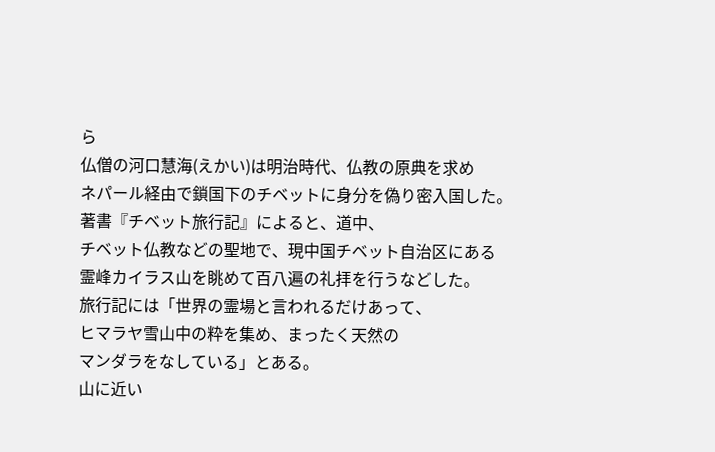ら
仏僧の河口慧海(えかい)は明治時代、仏教の原典を求め
ネパール経由で鎖国下のチベットに身分を偽り密入国した。
著書『チベット旅行記』によると、道中、
チベット仏教などの聖地で、現中国チベット自治区にある
霊峰カイラス山を眺めて百八遍の礼拝を行うなどした。
旅行記には「世界の霊場と言われるだけあって、
ヒマラヤ雪山中の粋を集め、まったく天然の
マンダラをなしている」とある。
山に近い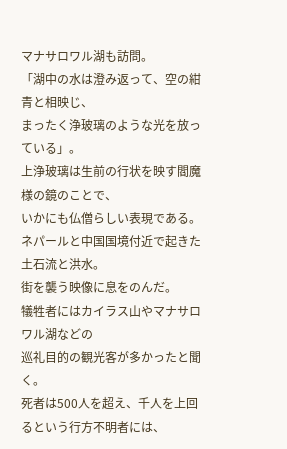マナサロワル湖も訪問。
「湖中の水は澄み返って、空の紺青と相映じ、
まったく浄玻璃のような光を放っている」。
上浄玻璃は生前の行状を映す閻魔様の鏡のことで、
いかにも仏僧らしい表現である。
ネパールと中国国境付近で起きた土石流と洪水。
街を襲う映像に息をのんだ。
犠牲者にはカイラス山やマナサロワル湖などの
巡礼目的の観光客が多かったと聞く。
死者は500人を超え、千人を上回るという行方不明者には、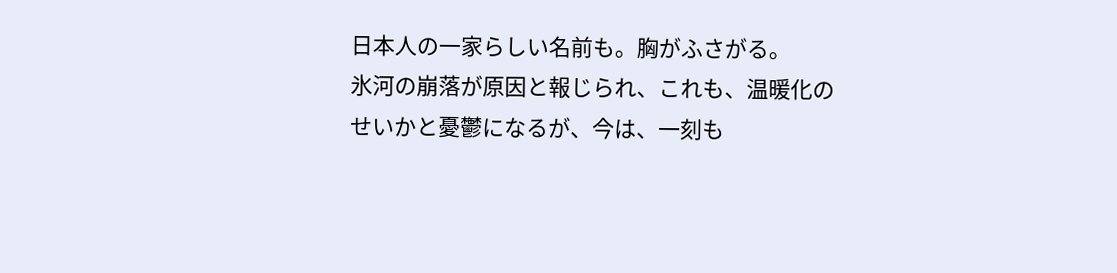日本人の一家らしい名前も。胸がふさがる。
氷河の崩落が原因と報じられ、これも、温暖化の
せいかと憂鬱になるが、今は、一刻も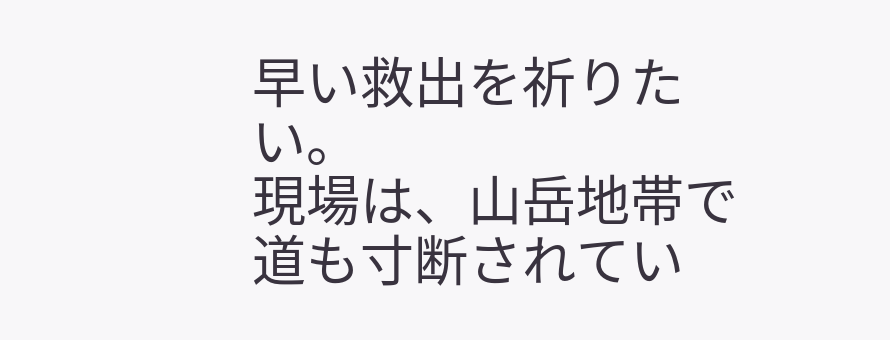早い救出を祈りたい。
現場は、山岳地帯で道も寸断されてい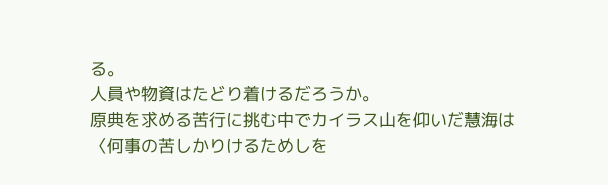る。
人員や物資はたどり着けるだろうか。
原典を求める苦行に挑む中でカイラス山を仰いだ慧海は
〈何事の苦しかりけるためしを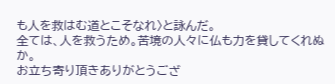も人を救はむ道とこそなれ〉と詠んだ。
全ては、人を救うため。苦境の人々に仏も力を貸してくれぬか。
お立ち寄り頂きありがとうござ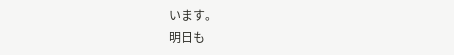います。
明日も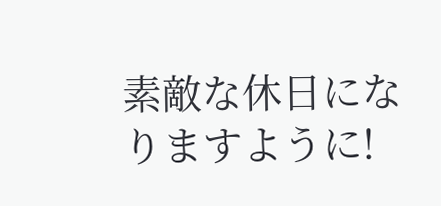素敵な休日になりますように!